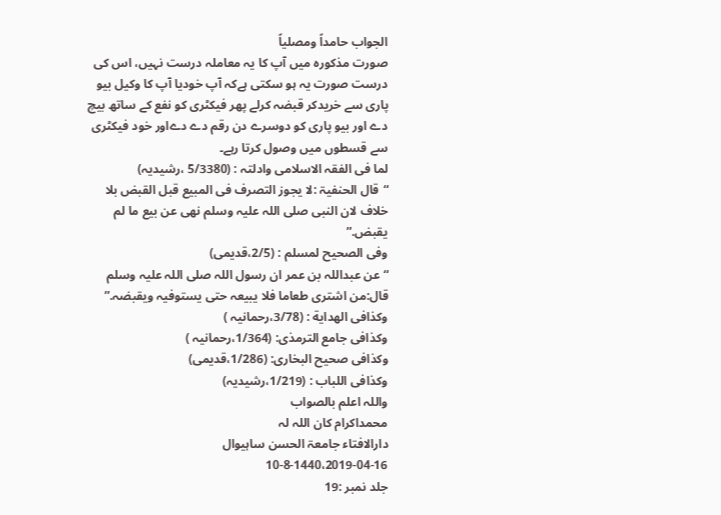الجواب حامداً ومصلیاً
صورت مذکورہ میں آپ کا یہ معاملہ درست نہیں، اس کی درست صورت یہ ہو سکتی ہےکہ آپ خودیا آپ کا وکیل بیو پاری سے خریدکر قبضہ کرلے پھر فیکٹری کو نفع کے ساتھ بیچ دے اور بیو پاری کو دوسرے دن رقم دے دےاور خود فیکٹری سے قسطوں میں وصول کرتا رہے۔
لما فی الفقہ الاسلامی وادلتہ : (5/3380 ،رشیدیہ)
“قال الحنفیۃ :لا یجوز التصرف فی المبیع قبل القبض بلا خلاف لان النبی صلی اللہ علیہ وسلم نھی عن بیع ما لم یقبض.”
وفی الصحیح لمسلم : (2/5،قدیمی)
“عن عبداللہ بن عمر ان رسول اللہ صلی اللہ علیہ وسلم قال:من اشتری طعاما فلا یبیعہ حتی یستوفیہ ویقبضہ.”
وکذافی الھدایة : (3/78،رحمانیہ )
وکذافی جامع الترمذی: (1/364،رحمانیہ )
وکذافی صحیح البخاری: (1/286،قدیمی)
وکذافی اللباب : (1/219،رشیدیہ)
واللہ اعلم بالصواب
محمداکرام کان اللہ لہ
دارالافتاء جامعۃ الحسن ساہیوال
10-8-1440،2019-04-16
جلد نمبر :19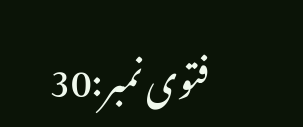فتوی نمبر:30